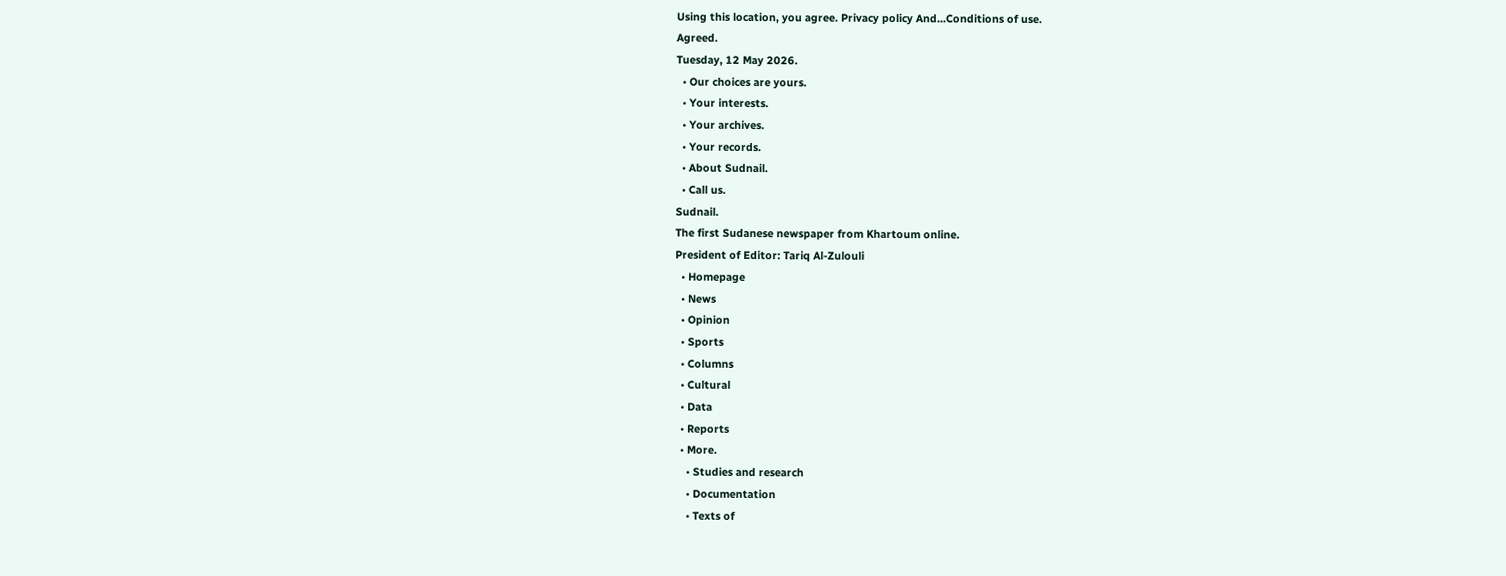Using this location, you agree. Privacy policy And...Conditions of use.
Agreed.
Tuesday, 12 May 2026.
  • Our choices are yours.
  • Your interests.
  • Your archives.
  • Your records.
  • About Sudnail.
  • Call us.
Sudnail.
The first Sudanese newspaper from Khartoum online.
President of Editor: Tariq Al-Zulouli
  • Homepage
  • News
  • Opinion
  • Sports
  • Columns
  • Cultural
  • Data
  • Reports
  • More.
    • Studies and research
    • Documentation
    • Texts of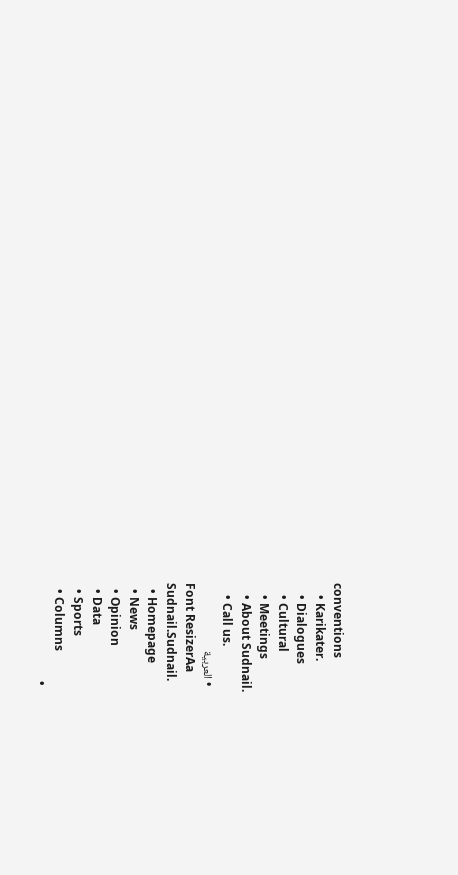conventions
    • Karikater.
    • Dialogues
    • Cultural
    • Meetings
    • About Sudnail.
    • Call us.
  • العربية
Font ResizerAa
Sudnail.Sudnail.
  • Homepage
  • News
  • Opinion
  • Data
  • Sports
  • Columns
  •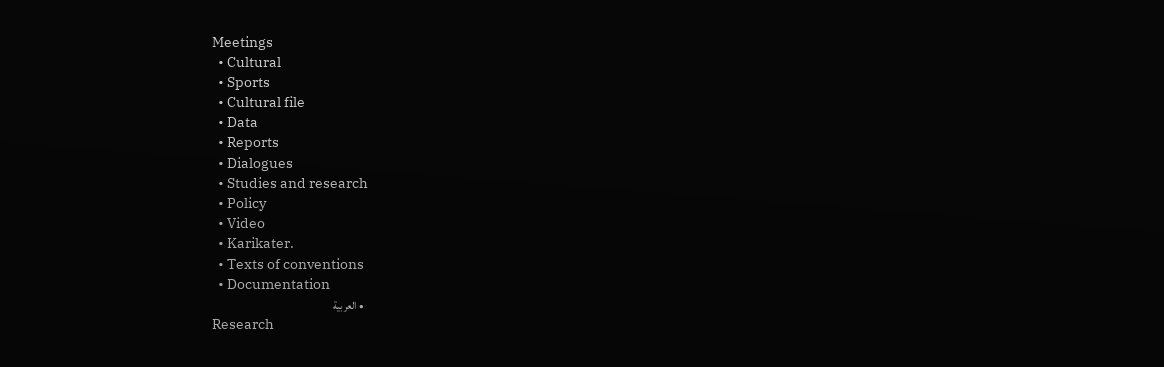Meetings
  • Cultural
  • Sports
  • Cultural file
  • Data
  • Reports
  • Dialogues
  • Studies and research
  • Policy
  • Video
  • Karikater.
  • Texts of conventions
  • Documentation
  • العربية
Research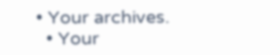• Your archives.
  • Your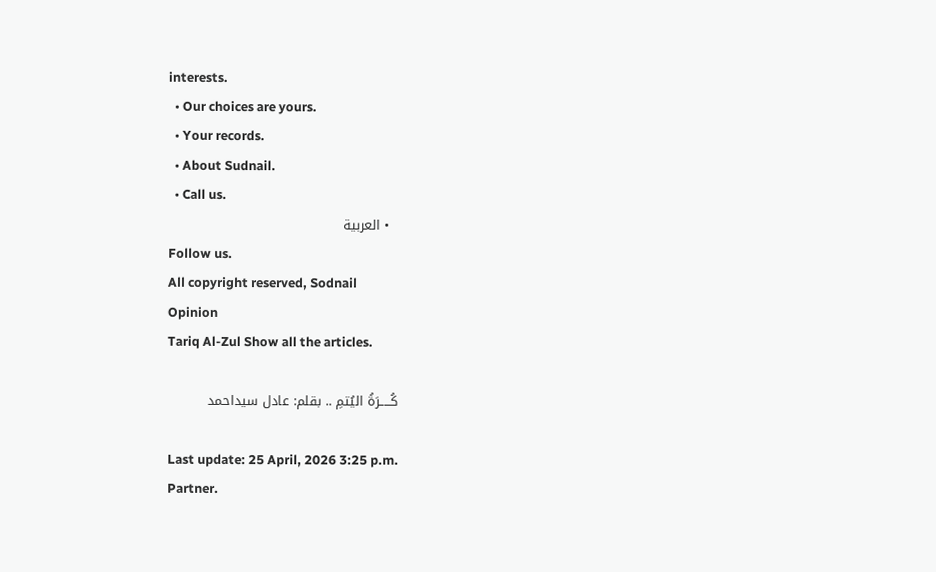interests.
  • Our choices are yours.
  • Your records.
  • About Sudnail.
  • Call us.
  • العربية
Follow us.
All copyright reserved, Sodnail
Opinion
Tariq Al-Zul Show all the articles.

كُـــــرَةُ اليُتمِ .. بقلم: عادل سيداحمد

Last update: 25 April, 2026 3:25 p.m.
Partner.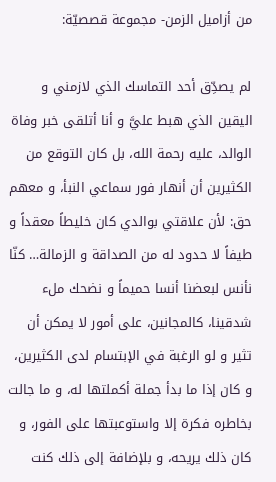من أزاميل الزمن- مجموعة قصصيّة:

لم يصدِّق أحد التماسك الذي لازمني و اليقين الذي هبط عليَّ و أنا أتلقى خبر وفاة الوالد، عليه رحمة الله، بل كان التوقع من الكثيرين أن أنهار فور سماعي النبأ، و معهم حق: لأن علاقتي بوالدي كان خليطاً معقداً و طيفاً لا حدود له من الصداقة و الزمالة… كنّا نأنس لبعضنا أنسا حميماً و نضحك ملء شدقينا، كالمجانين، على أمور لا يمكن أن تثير و لو الرغبة في الإبتسام لدى الكثيرين، و كان إذا ما بدأ جملة أكملتها له، و ما جالت بخاطره فكرة إلا واستوعبتها على الفور، و كان ذلك يريحه، و بلإضافة إلى ذلك كنت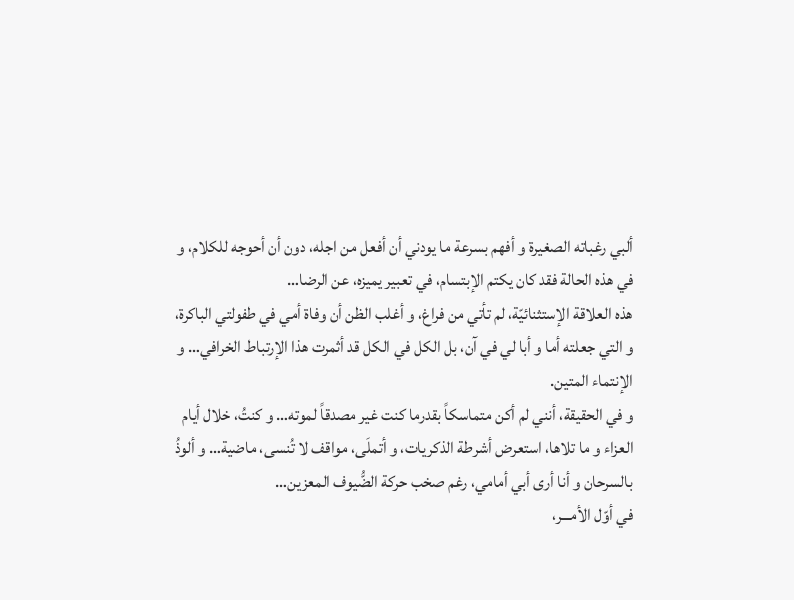ألبي رغباته الصغيرة و أفهم بسرعة ما يودني أن أفعل من اجله، دون أن أحوجه للكلام، و في هذه الحالة فقد كان يكتم الإبتسام، في تعبير يميزه، عن الرضا…
هذه العلاقة الإستثنائيّة، لم تأتي من فراغ، و أغلب الظن أن وفاة أمي في طفولتي الباكرة، و التي جعلته أما و أبا لي في آن، بل الكل في الكل قد أثمرت هذا الإرتباط الخرافي… و الإنتماء المتين.
و في الحقيقة، أنني لم أكن متماسكاً بقدرما كنت غير مصدقاً لموته… و كنتُ، خلال أيام العزاء و ما تلاها، استعرض أشرطة الذكريات، و أتملَى، مواقف لا تُنسى، ماضية… و ألوذُ بالسرحان و أنا أرى أبي أمامي، رغم صخب حركة الضُّيوف المعزين…
في أوّل الأمـــر،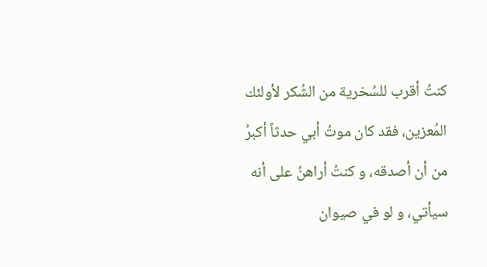كنتُ أقرب للسُخرية من الشُكر لأولئك المُعزين، فقد كان موتُ أبي حدثاً أكبرُ من أن أصدقه، و كنتُ أراهنُ على أنه سيأتي، و لو في صيوان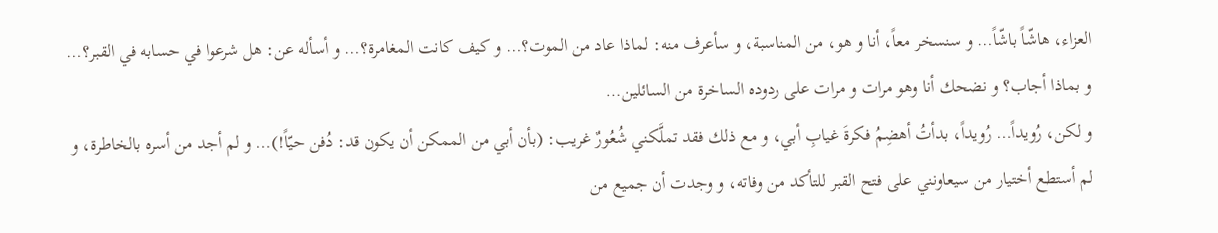العزاء، هاشّاً باشّاً… و سنسخر معاً، أنا و هو، من المناسبة، و سأعرف منه: لماذا عاد من الموت؟… و كيف كانت المغامرة؟… و أسأله عن: هل شرعوا في حسابه في القبر؟… و بماذا أجاب؟ و نضحك أنا وهو مرات و مرات على ردوده الساخرة من السائلين…
و لكن، رُويداً… رُويداً، بدأتُ أهضِمُ فكرةَ غيابِ أبي، و مع ذلك فقد تملَّكني شُعُورٌ غريب: (بأن أبي من الممكن أن يكون قد: دُفن حيّاً!)… و لم أجد من أسره بالخاطرة، و لم أستطع أختيار من سيعاونني على فتح القبر للتأكد من وفاته، و وجدت أن جميع من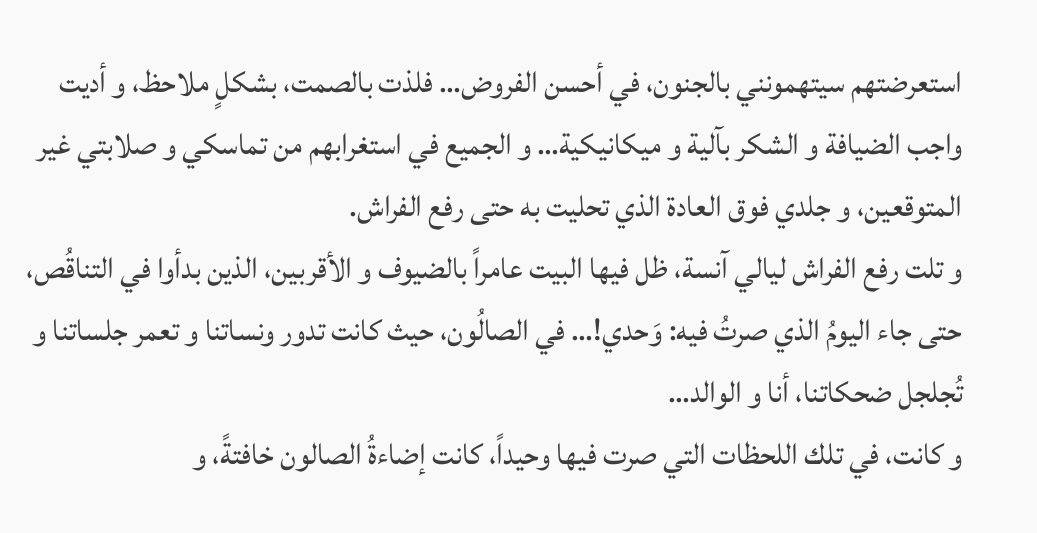استعرضتهم سيتهمونني بالجنون، في أحسن الفروض… فلذت بالصمت، بشكلٍ ملاحظ، و أديت واجب الضيافة و الشكر بآلية و ميكانيكية… و الجميع في استغرابهم من تماسكي و صلابتي غير المتوقعين، و جلدي فوق العادة الذي تحليت به حتى رفع الفراش.
و تلت رفع الفراش ليالي آنسة، ظل فيها البيت عامراً بالضيوف و الأقربين، الذين بدأوا في التناقُص، حتى جاء اليومُ الذي صرتُ فيه: وَحدي!… في الصالُون، حيث كانت تدور ونساتنا و تعمر جلساتنا و تُجلجل ضحكاتنا، أنا و الوالد…
و كانت، في تلك اللحظات التي صرت فيها وحيداً، كانت إضاءةُ الصالون خافتةً، و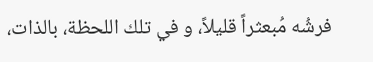فرشُه مُبعثراً قليلاً، و في تلك اللحظة، بالذات،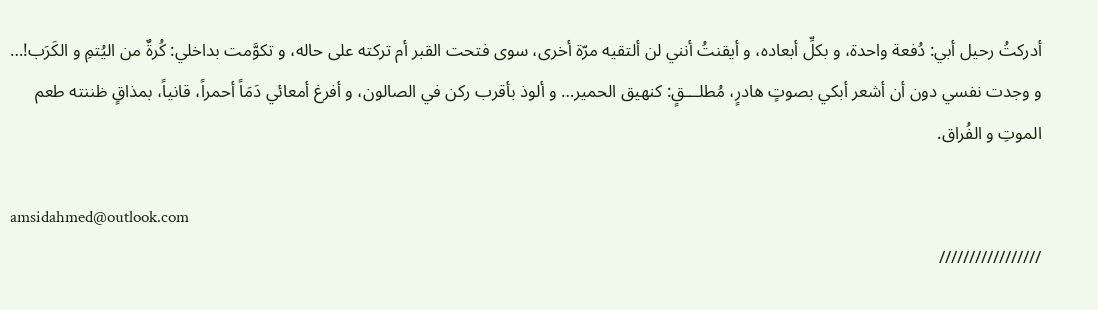أدركتُ رحيل أبي: دُفعة واحدة، و بكلِّ أبعاده، و أيقنتُ أنني لن ألتقيه مرّة أخرى، سوى فتحت القبر أم تركته على حاله، و تكوَّمت بداخلي: كُرةٌ من اليُتمِ و الكَرَب!…
و وجدت نفسي دون أن أشعر أبكي بصوتٍ هادرٍ، مُطلـــقٍ: كنهيق الحمير… و ألوذ بأقرب ركن في الصالون، و أفرغ أمعائي دَمَاً أحمراً، قانياً، بمذاقٍ ظننته طعم الموتِ و الفُراق.

amsidahmed@outlook.com
/////////////////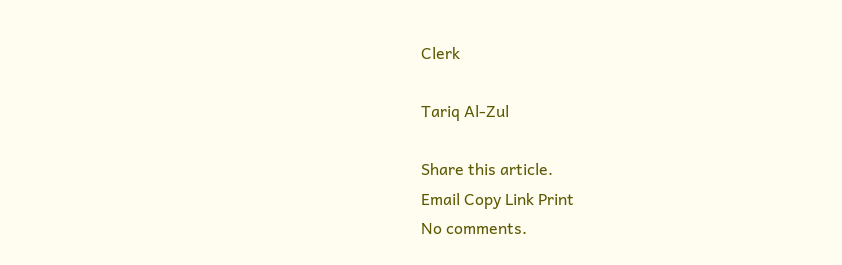Clerk

Tariq Al-Zul

Share this article.
Email Copy Link Print
No comments.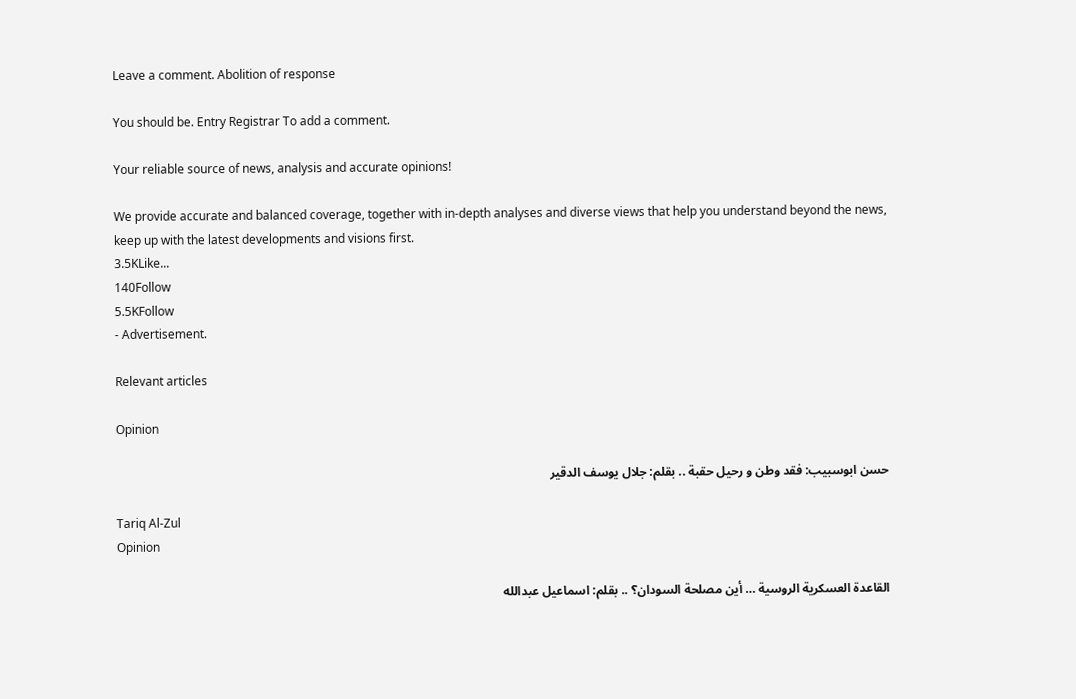Leave a comment. Abolition of response

You should be. Entry Registrar To add a comment.

Your reliable source of news, analysis and accurate opinions!

We provide accurate and balanced coverage, together with in-depth analyses and diverse views that help you understand beyond the news, keep up with the latest developments and visions first.
3.5KLike...
140Follow
5.5KFollow
- Advertisement.

Relevant articles

Opinion

حسن ابوسبيب: فقد وطن و رحيل حقبة .. بقلم: جلال يوسف الدقير

Tariq Al-Zul
Opinion

القاعدة العسكرية الروسية … أين مصلحة السودان؟ .. بقلم: اسماعيل عبدالله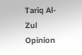Tariq Al-Zul
Opinion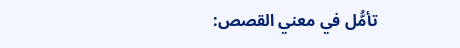تأمُّل في معني القصص: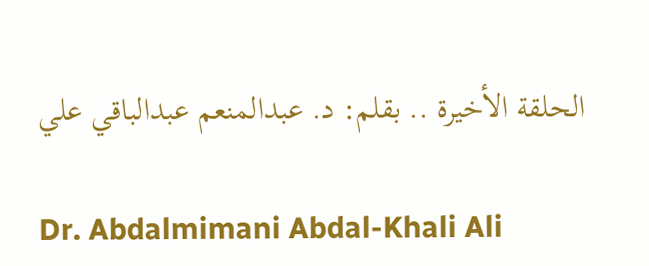الحلقة الأخيرة .. بقلم: د. عبدالمنعم عبدالباقي علي

Dr. Abdalmimani Abdal-Khali Ali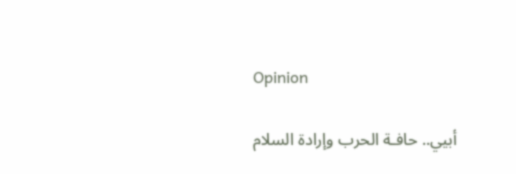Opinion

أبيي.. حافـة الحرب وإرادة السلام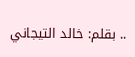.. بقلم: خالد التيجاني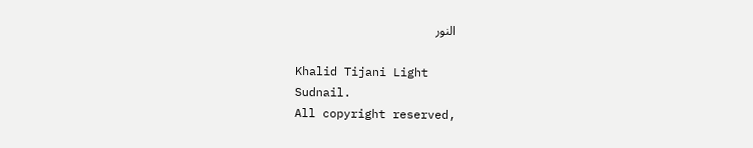النور

Khalid Tijani Light
Sudnail.
All copyright reserved,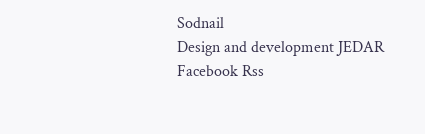Sodnail
Design and development JEDAR
Facebook Rss